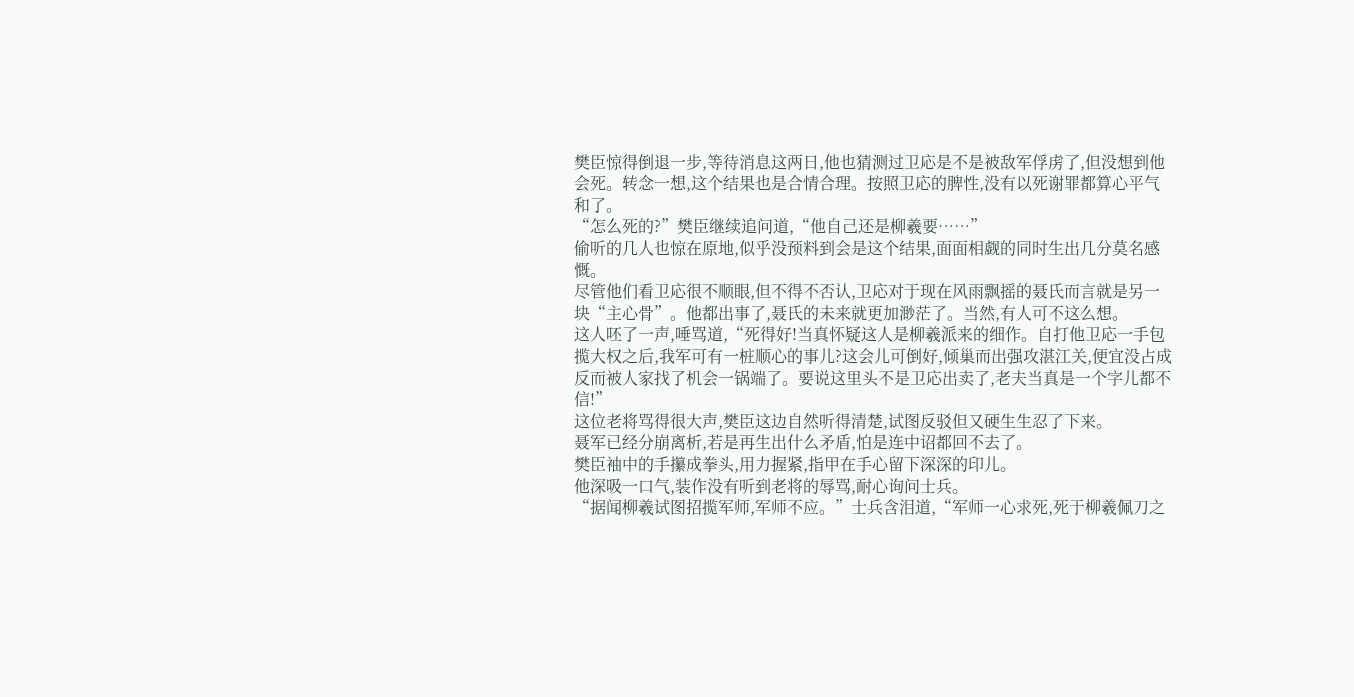樊臣惊得倒退一步,等待消息这两日,他也猜测过卫応是不是被敌军俘虏了,但没想到他会死。转念一想,这个结果也是合情合理。按照卫応的脾性,没有以死谢罪都算心平气和了。
“怎么死的?”樊臣继续追问道,“他自己还是柳羲要……”
偷听的几人也惊在原地,似乎没预料到会是这个结果,面面相觑的同时生出几分莫名感慨。
尽管他们看卫応很不顺眼,但不得不否认,卫応对于现在风雨飘摇的聂氏而言就是另一块“主心骨”。他都出事了,聂氏的未来就更加渺茫了。当然,有人可不这么想。
这人呸了一声,唾骂道,“死得好!当真怀疑这人是柳羲派来的细作。自打他卫応一手包揽大权之后,我军可有一桩顺心的事儿?这会儿可倒好,倾巢而出强攻湛江关,便宜没占成反而被人家找了机会一锅端了。要说这里头不是卫応出卖了,老夫当真是一个字儿都不信!”
这位老将骂得很大声,樊臣这边自然听得清楚,试图反驳但又硬生生忍了下来。
聂军已经分崩离析,若是再生出什么矛盾,怕是连中诏都回不去了。
樊臣袖中的手攥成拳头,用力握紧,指甲在手心留下深深的印儿。
他深吸一口气,装作没有听到老将的辱骂,耐心询问士兵。
“据闻柳羲试图招揽军师,军师不应。”士兵含泪道,“军师一心求死,死于柳羲佩刀之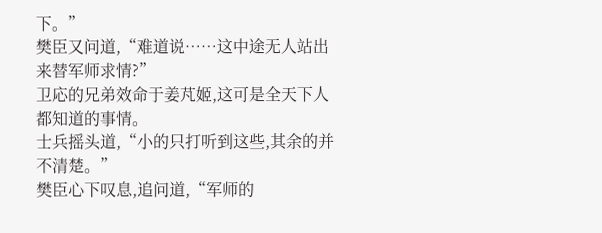下。”
樊臣又问道,“难道说……这中途无人站出来替军师求情?”
卫応的兄弟效命于姜芃姬,这可是全天下人都知道的事情。
士兵摇头道,“小的只打听到这些,其余的并不清楚。”
樊臣心下叹息,追问道,“军师的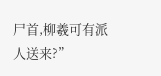尸首,柳羲可有派人送来?”